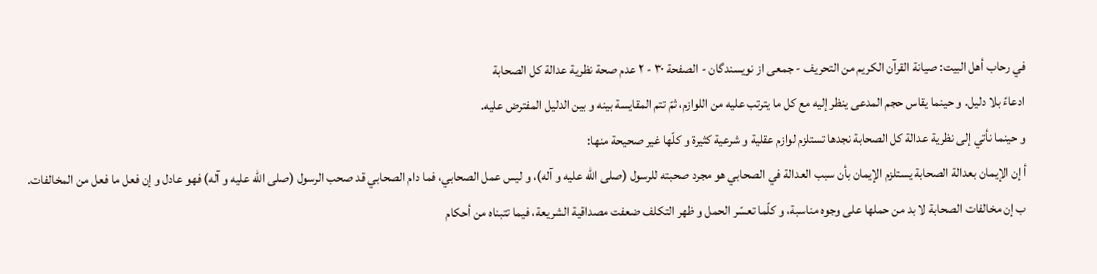في رحاب أهل البيت: صيانة القرآن الكريم من التحريف - جمعى از نويسندگان - الصفحة ٣٠ - ٢ عدم صحة نظرية عدالة كل الصحابة
ادعاءً بلا دليل. و حينما يقاس حجم المدعى ينظر إليه مع كل ما يترتب عليه من اللوازم، ثمّ تتم المقايسة بينه و بين الدليل المفترض عليه.
و حينما نأتي إلى نظرية عدالة كل الصحابة نجدها تستلزم لوازم عقلية و شرعية كثيرة و كلّها غير صحيحة منها:
أ إن الإيمان بعدالة الصحابة يستلزم الإيمان بأن سبب العدالة في الصحابي هو مجرد صحبته للرسول (صلى الله عليه و آله)، و ليس عمل الصحابي، فما دام الصحابي قد صحب الرسول (صلى الله عليه و آله) فهو عادل و إن فعل ما فعل من المخالفات.
ب إن مخالفات الصحابة لا بد من حملها على وجوه مناسبة، و كلّما تعسّر الحمل و ظهر التكلف ضعفت مصداقية الشريعة، فيما تتبناه من أحكام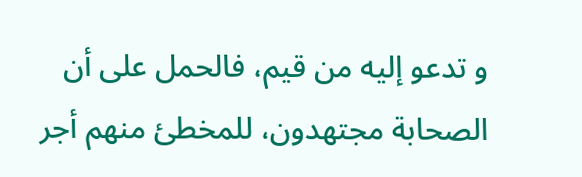و تدعو إليه من قيم، فالحمل على أن الصحابة مجتهدون، للمخطئ منهم أجر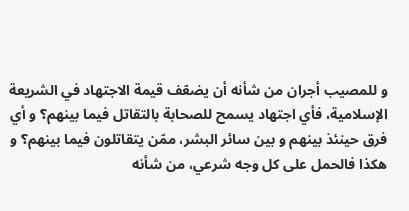و للمصيب أجران من شأنه أن يضعّف قيمة الاجتهاد في الشريعة الإسلامية، فأي اجتهاد يسمح للصحابة بالتقاتل فيما بينهم؟ و أي فرق حينئذ بينهم و بين سائر البشر، ممّن يتقاتلون فيما بينهم؟ و هكذا فالحمل على كل وجه شرعي، من شأنه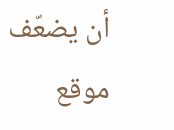أن يضعّف موقع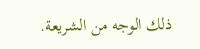ذلك الوجه من الشريعة.